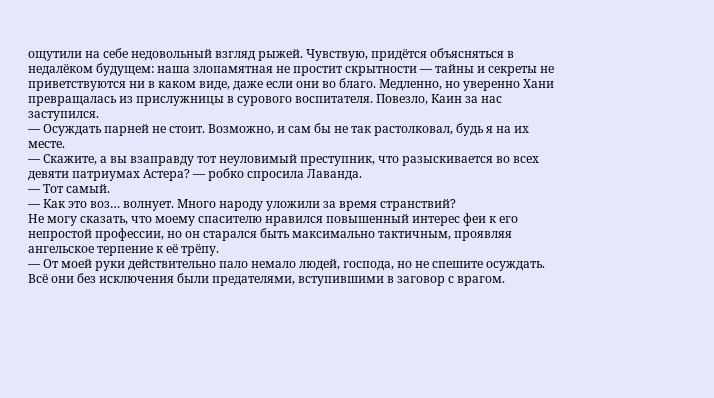ощутили на себе недовольный взгляд рыжей. Чувствую, придётся объясняться в недалёком будущем: наша злопамятная не простит скрытности — тайны и секреты не приветствуются ни в каком виде, даже если они во благо. Медленно, но уверенно Хани превращалась из прислужницы в сурового воспитателя. Повезло, Каин за нас заступился.
— Осуждать парней не стоит. Возможно, и сам бы не так растолковал, будь я на их месте.
— Скажите, а вы взаправду тот неуловимый преступник, что разыскивается во всех девяти патриумах Астера? — робко спросила Лаванда.
— Тот самый.
— Как это воз… волнует. Много народу уложили за время странствий?
Не могу сказать, что моему спасителю нравился повышенный интерес феи к его непростой профессии, но он старался быть максимально тактичным, проявляя ангельское терпение к её трёпу.
— От моей руки действительно пало немало людей, господа, но не спешите осуждать. Всё они без исключения были предателями, вступившими в заговор с врагом.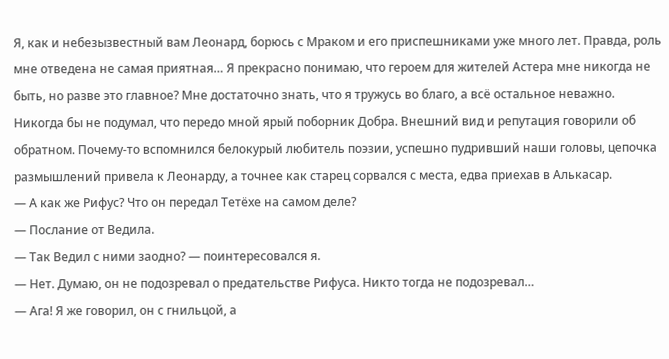Я, как и небезызвестный вам Леонард, борюсь с Мраком и его приспешниками уже много лет. Правда, роль мне отведена не самая приятная… Я прекрасно понимаю, что героем для жителей Астера мне никогда не быть, но разве это главное? Мне достаточно знать, что я тружусь во благо, а всё остальное неважно.
Никогда бы не подумал, что передо мной ярый поборник Добра. Внешний вид и репутация говорили об обратном. Почему-то вспомнился белокурый любитель поэзии, успешно пудривший наши головы, цепочка размышлений привела к Леонарду, а точнее как старец сорвался с места, едва приехав в Алькасар.
— А как же Рифус? Что он передал Тетёхе на самом деле?
— Послание от Ведила.
— Так Ведил с ними заодно? — поинтересовался я.
— Нет. Думаю, он не подозревал о предательстве Рифуса. Никто тогда не подозревал…
— Ага! Я же говорил, он с гнильцой, а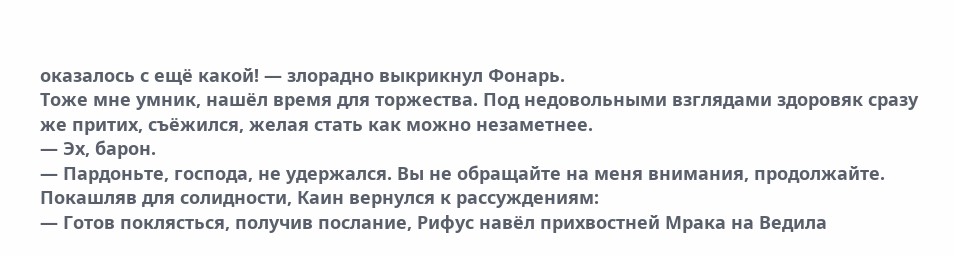оказалось с ещё какой! — злорадно выкрикнул Фонарь.
Тоже мне умник, нашёл время для торжества. Под недовольными взглядами здоровяк сразу же притих, съёжился, желая стать как можно незаметнее.
— Эх, барон.
— Пардоньте, господа, не удержался. Вы не обращайте на меня внимания, продолжайте.
Покашляв для солидности, Каин вернулся к рассуждениям:
— Готов поклясться, получив послание, Рифус навёл прихвостней Мрака на Ведила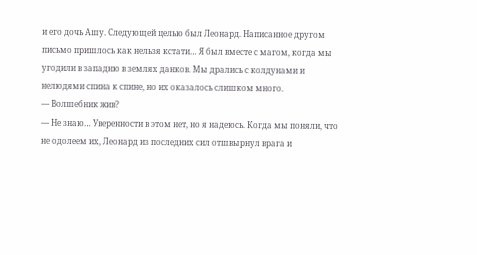и его дочь Ашу. Следующей целью был Леонард. Написанное другом письмо пришлось как нельзя кстати… Я был вместе с магом, когда мы угодили в западню в землях данков. Мы дрались с колдунами и нелюдями спина к спине, но их оказалось слишком много.
— Волшебник жив?
— Не знаю… Уверенности в этом нет, но я надеюсь. Когда мы поняли, что не одолеем их, Леонард из последних сил отшвырнул врага и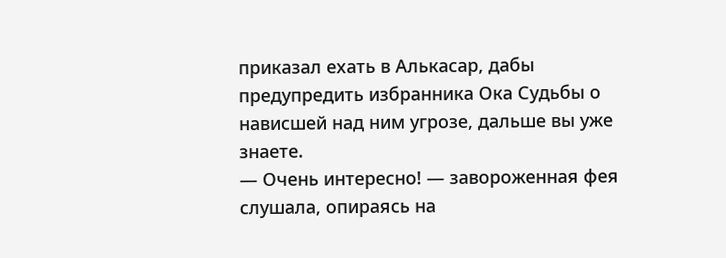приказал ехать в Алькасар, дабы предупредить избранника Ока Судьбы о нависшей над ним угрозе, дальше вы уже знаете.
— Очень интересно! — завороженная фея слушала, опираясь на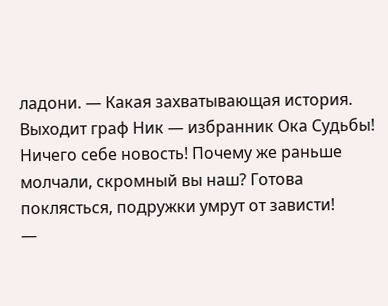ладони. — Какая захватывающая история. Выходит граф Ник — избранник Ока Судьбы! Ничего себе новость! Почему же раньше молчали, скромный вы наш? Готова поклясться, подружки умрут от зависти!
—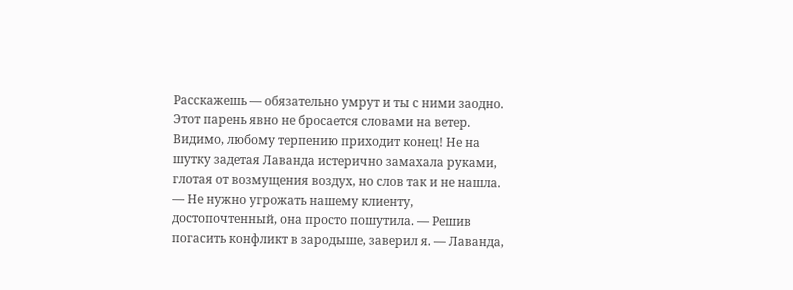Расскажешь — обязательно умрут и ты с ними заодно.
Этот парень явно не бросается словами на ветер. Видимо, любому терпению приходит конец! Не на шутку задетая Лаванда истерично замахала руками, глотая от возмущения воздух, но слов так и не нашла.
— Не нужно угрожать нашему клиенту, достопочтенный, она просто пошутила. — Решив погасить конфликт в зародыше, заверил я. — Лаванда,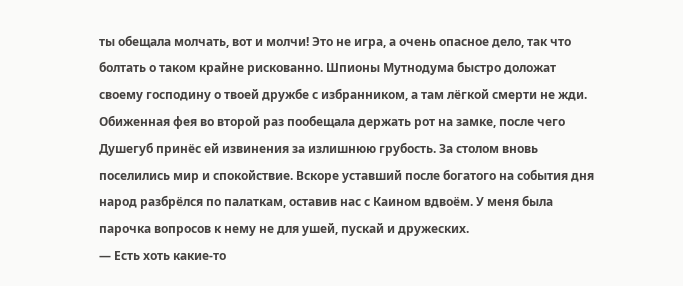ты обещала молчать, вот и молчи! Это не игра, а очень опасное дело, так что болтать о таком крайне рискованно. Шпионы Мутнодума быстро доложат своему господину о твоей дружбе с избранником, а там лёгкой смерти не жди.
Обиженная фея во второй раз пообещала держать рот на замке, после чего Душегуб принёс ей извинения за излишнюю грубость. За столом вновь поселились мир и спокойствие. Вскоре уставший после богатого на события дня народ разбрёлся по палаткам, оставив нас с Каином вдвоём. У меня была парочка вопросов к нему не для ушей, пускай и дружеских.
— Есть хоть какие-то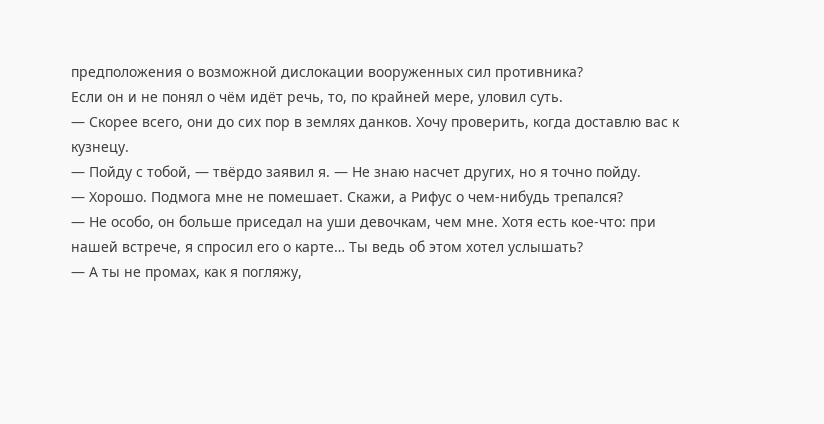предположения о возможной дислокации вооруженных сил противника?
Если он и не понял о чём идёт речь, то, по крайней мере, уловил суть.
— Скорее всего, они до сих пор в землях данков. Хочу проверить, когда доставлю вас к кузнецу.
— Пойду с тобой, — твёрдо заявил я. — Не знаю насчет других, но я точно пойду.
— Хорошо. Подмога мне не помешает. Скажи, а Рифус о чем-нибудь трепался?
— Не особо, он больше приседал на уши девочкам, чем мне. Хотя есть кое-что: при нашей встрече, я спросил его о карте… Ты ведь об этом хотел услышать?
— А ты не промах, как я погляжу,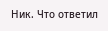Ник. Что ответил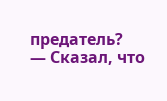предатель?
— Сказал, что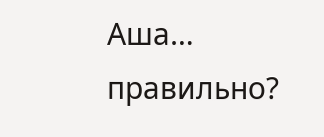Аша… правильно?